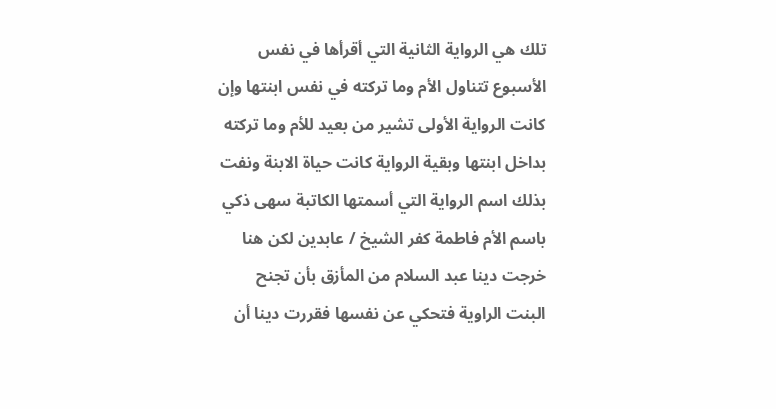تلك هي الرواية الثانية التي أقرأها في نفس الأسبوع تتناول الأم وما تركته في نفس ابنتها وإن كانت الرواية الأولى تشير من بعيد للأم وما تركته بداخل ابنتها وبقية الرواية كانت حياة الابنة ونفت بذلك اسم الرواية التي أسمتها الكاتبة سهى ذكي باسم الأم فاطمة كفر الشيخ / عابدين لكن هنا خرجت دينا عبد السلام من المأزق بأن تجنح البنت الراوية فتحكي عن نفسها فقررت دينا أن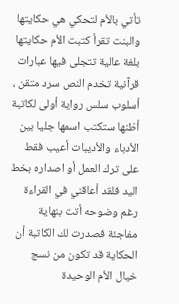تأتي بالأم لتحكي هي حكايتها والبنت تقرأ كتبت الأم حكايتها بلغة عالية تتجلى فيها عبارات قرآنية تخدم النص سرد متقن ، أسلوب سلس رواية أولى لكاتبة أظنها ستكتب اسمها جليا بين الأدباء والأديبات أعيب فقط على ترك العمل أو اصداره بخط اليد فلقد أعاقني في القراءة رغم وضوحه أتت بنهاية مفاجئة فصدرت لك الكاتبة أن الحكاية قد تكون من نسج خيال الأم الوحيدة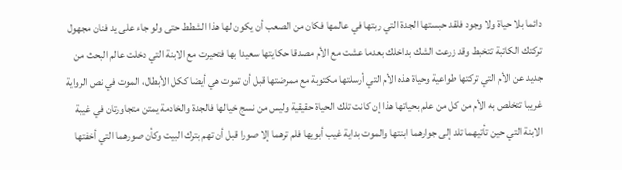دائما بلا حياة ولا وجود فلقد حبستها الجدة التي ربتها في عالمها فكان من الصعب أن يكون لها هذا الشطط حتى ولو جاء على يد فنان مجهول تركتك الكاتبة تتخبط وقد زرعت الشك بداخلك بعدما عشت مع الأم مصدقا حكايتها سعيدا بها فتحيرت مع الابنة التي دخلت عالم البحث من جديد عن الأم التي تركتها طواعية وحياة هذه الأم التي أرسلتها مكتوبة مع ممرضتها قبل أن تموت هي أيضا ككل الأبطال، الموت في نص الرواية غريبا تتخلص به الأم من كل من علم بحياتها هذا إن كانت تلك الحياة حقيقية وليس من نسج خيالها فالجدة والخادمة يمتن متجاورتان في غيبة الابنة التي حين تأتيهما تلد إلى جوارهما ابنتها والموت بداية غيب أبويها فلم ترهما إلا صورا قبل أن تهم بترك البيت وكأن صورهما التي أخفتها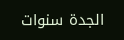الجدة سنوات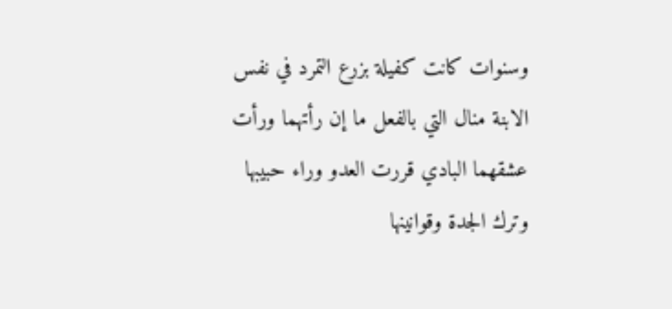وسنوات كانت كفيلة بزرع التمرد في نفس الابنة منال التي بالفعل ما إن رأتهما ورأت عشقهما البادي قررت العدو وراء حبيبها وترك الجدة وقوانينها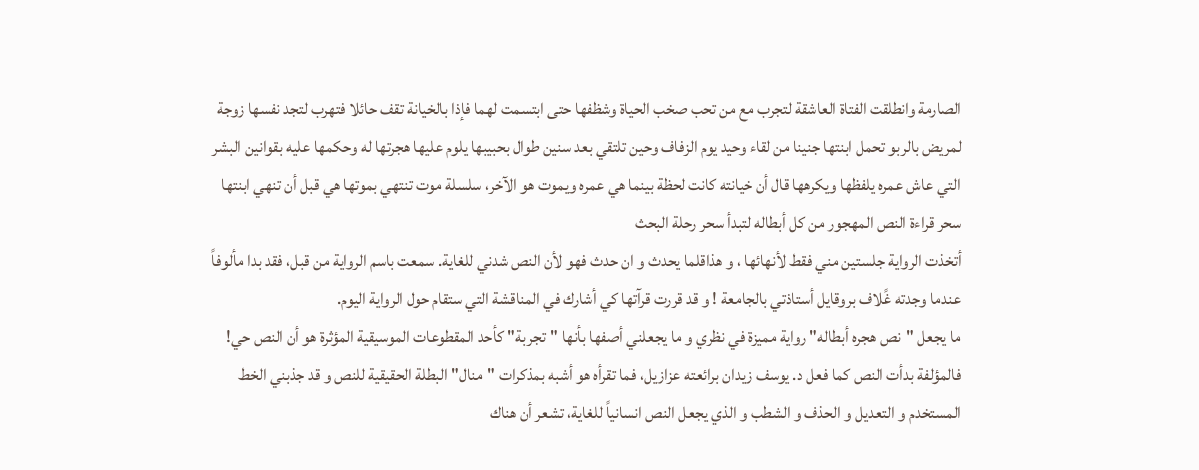الصارمة وانطلقت الفتاة العاشقة لتجرب مع من تحب صخب الحياة وشظفها حتى ابتسمت لهما فإذا بالخيانة تقف حائلا فتهرب لتجد نفسها زوجة لمريض بالربو تحمل ابنتها جنينا من لقاء وحيد يوم الزفاف وحين تلتقي بعد سنين طوال بحبيبها يلوم عليها هجرتها له وحكمها عليه بقوانين البشر التي عاش عمره يلفظها ويكرهها قال أن خيانته كانت لحظة بينما هي عمره ويموت هو الآخر، سلسلة موت تنتهي بموتها هي قبل أن تنهي ابنتها سحر قراءة النص المهجور من كل أبطاله لتبدأ سحر رحلة البحث
أتخذت الرواية جلستين مني فقط لأنهائها ، و هذاقلما يحدث و ان حدث فهو لأن النص شدني للغاية. سمعت باسم الرواية من قبل، فقد بدا مألوفاً عندما وجدته غًلاف بروقايل أستاذتي بالجامعة ! و قد قررت قرآتها كي أشارك في المناقشة التي ستقام حول الرواية اليوم.
ما يجعل "نص هجره أبطاله" رواية مميزة في نظري و ما يجعلني أصفها بأنها "تجربة" كأحد المقطوعات الموسيقية المؤثرة هو أن النص حي! فالمؤلفة بدأت النص كما فعل د. يوسف زيدان برائعته عزازيل، فما تقرأه هو أشبه بمذكرات "منال" البطلة الحقيقية للنص و قد جذبني الخط المستخدم و التعديل و الحذف و الشطب و الذي يجعل النص انسانياً للغاية، تشعر أن هناك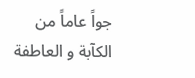جواً عاماً من الكآبة و العاطفة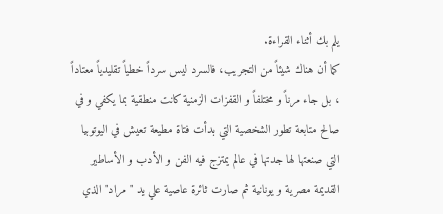يلم بك أثناء القراءة.
كما أن هناك شيئاً من التجريب، فالسرد ليس سرداً خطياً تقليدياً معتاداً ، بل جاء مرناً و مختلفاً و القفزات الزمنية كانت منطقية بما يكفي و في صالح متابعة تطور الشخصية التي بدأت فتاة مطيعة تعيش في اليوتوبيا التي صنعتها لها جدتها في عالم يمتزج فيه الفن و الأدب و الأساطير القديمة مصرية و يونانية ثم صارت ثائرة عاصية علي يد "مراد" الذي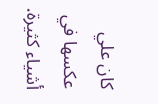كان علي عكسها في أشياء كثيرة.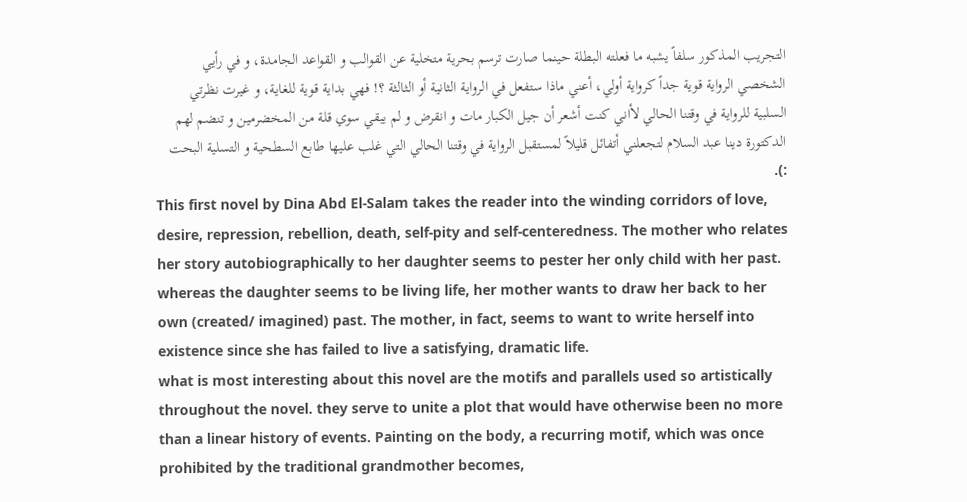التجريب المذكور سلفاً يشبه ما فعلته البطلة حينما صارت ترسم بحرية متخلية عن القوالب و القواعد الجامدة، و في رأيي الشخصي الرواية قوية جداً كرواية أولي، أعني ماذا ستفعل في الرواية الثانية أو الثالثة ؟! فهي بداية قوية للغاية، و غيرت نظرتي السلبية للرواية في وقتنا الحالي لأاني كنت أشعر أن جيل الكبار مات و انقرض و لم يبقي سوي قلة من المخضرمين و تنضم لهم الدكتورة دينا عبد السلام لتجعلني أتفائل قليلاً لمستقبل الرواية في وقتنا الحالي التي غلب عليها طابع السطحية و التسلية البحت :).
This first novel by Dina Abd El-Salam takes the reader into the winding corridors of love, desire, repression, rebellion, death, self-pity and self-centeredness. The mother who relates her story autobiographically to her daughter seems to pester her only child with her past. whereas the daughter seems to be living life, her mother wants to draw her back to her own (created/ imagined) past. The mother, in fact, seems to want to write herself into existence since she has failed to live a satisfying, dramatic life.
what is most interesting about this novel are the motifs and parallels used so artistically throughout the novel. they serve to unite a plot that would have otherwise been no more than a linear history of events. Painting on the body, a recurring motif, which was once prohibited by the traditional grandmother becomes,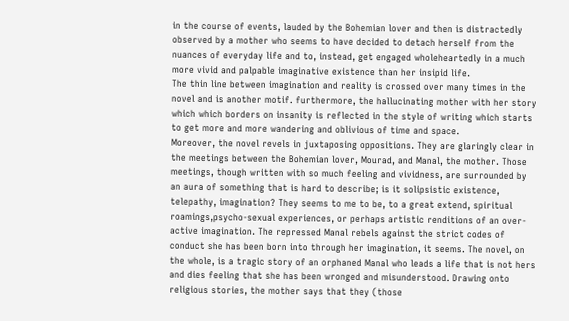in the course of events, lauded by the Bohemian lover and then is distractedly observed by a mother who seems to have decided to detach herself from the nuances of everyday life and to, instead, get engaged wholeheartedly in a much more vivid and palpable imaginative existence than her insipid life.
The thin line between imagination and reality is crossed over many times in the novel and is another motif. furthermore, the hallucinating mother with her story which which borders on insanity is reflected in the style of writing which starts to get more and more wandering and oblivious of time and space.
Moreover, the novel revels in juxtaposing oppositions. They are glaringly clear in the meetings between the Bohemian lover, Mourad, and Manal, the mother. Those meetings, though written with so much feeling and vividness, are surrounded by an aura of something that is hard to describe; is it solipsistic existence, telepathy, imagination? They seems to me to be, to a great extend, spiritual roamings,psycho-sexual experiences, or perhaps artistic renditions of an over-active imagination. The repressed Manal rebels against the strict codes of conduct she has been born into through her imagination, it seems. The novel, on the whole, is a tragic story of an orphaned Manal who leads a life that is not hers and dies feeling that she has been wronged and misunderstood. Drawing onto religious stories, the mother says that they (those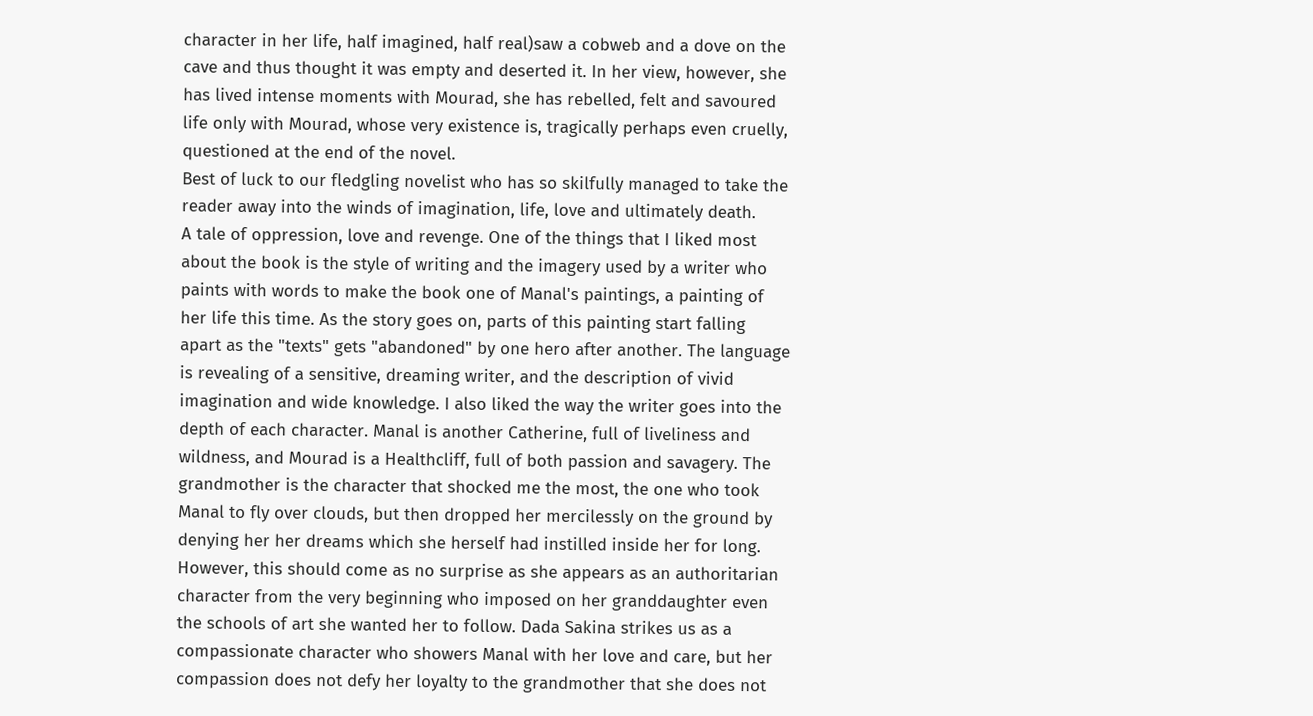character in her life, half imagined, half real)saw a cobweb and a dove on the cave and thus thought it was empty and deserted it. In her view, however, she has lived intense moments with Mourad, she has rebelled, felt and savoured life only with Mourad, whose very existence is, tragically perhaps even cruelly, questioned at the end of the novel.
Best of luck to our fledgling novelist who has so skilfully managed to take the reader away into the winds of imagination, life, love and ultimately death.
A tale of oppression, love and revenge. One of the things that I liked most about the book is the style of writing and the imagery used by a writer who paints with words to make the book one of Manal's paintings, a painting of her life this time. As the story goes on, parts of this painting start falling apart as the "texts" gets "abandoned" by one hero after another. The language is revealing of a sensitive, dreaming writer, and the description of vivid imagination and wide knowledge. I also liked the way the writer goes into the depth of each character. Manal is another Catherine, full of liveliness and wildness, and Mourad is a Healthcliff, full of both passion and savagery. The grandmother is the character that shocked me the most, the one who took Manal to fly over clouds, but then dropped her mercilessly on the ground by denying her her dreams which she herself had instilled inside her for long. However, this should come as no surprise as she appears as an authoritarian character from the very beginning who imposed on her granddaughter even the schools of art she wanted her to follow. Dada Sakina strikes us as a compassionate character who showers Manal with her love and care, but her compassion does not defy her loyalty to the grandmother that she does not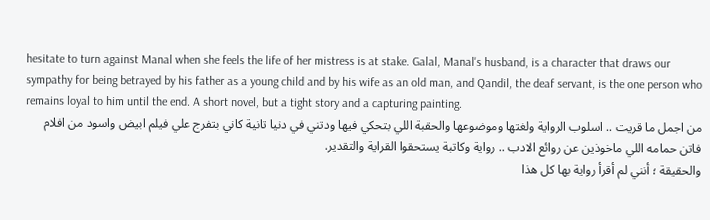hesitate to turn against Manal when she feels the life of her mistress is at stake. Galal, Manal's husband, is a character that draws our sympathy for being betrayed by his father as a young child and by his wife as an old man, and Qandil, the deaf servant, is the one person who remains loyal to him until the end. A short novel, but a tight story and a capturing painting.
من اجمل ما قريت .. اسلوب الرواية ولغتها وموضوعها والحقبة اللي بتحكي فيها ودتني في دنيا تانية كاني بتفرج علي فيلم ابيض واسود من افلام فاتن حمامه اللي ماخوذين عن روائع الادب .. رواية وكاتبة يستحقوا القراية والتقدير.
والحقيقة ؛ أنني لم أقرأ رواية بها كل هذا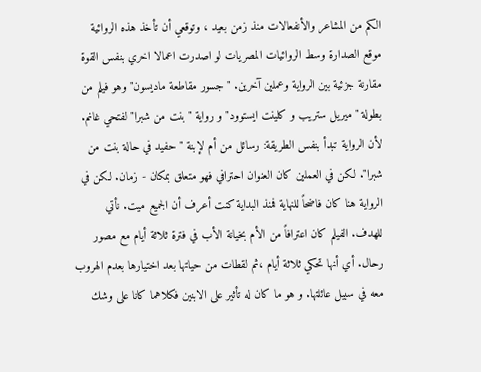الكم من المشاعر والأنفعالات منذ زمن بعيد ، وتوقعي أن تأخذ هذه الروائية موقع الصدارة وسط الروائيات المصريات لو اصدرت اعمالا اخري بنفس القوة
مقارنة جزئية بين الرواية وعملين آخرين. "جسور مقاطعة ماديسون" وهو فيلم من بطولة "ميريل ستريب و كلينت ايستوود" و رواية "بنت من شبرا" لفتحي غانم. لأن الرواية تبدأ بنفس الطريقة: رسائل من أم لإبنة " حفيد في حالة بنت من شبرا". لكن في العملين كان العنوان احترافي فهو متعلق بمكان - زمان. لكن في الرواية هنا كان فاضحاً للنهاية فمنذ البداية كنت أعرف أن الجميع ميت. نأتي للهدف. الفيلم كان اعترافاً من الأم بخيانة الأب في فترة ثلاثة أيام مع مصور رحال. أي أنها تحكي ثلاثة أيام ،ثم لقطات من حياتها بعد اختيارها بعدم الهروب معه في سبيل عائلتها. و هو ما كان له تأثير على الابنين فكلاهما كانا على وشك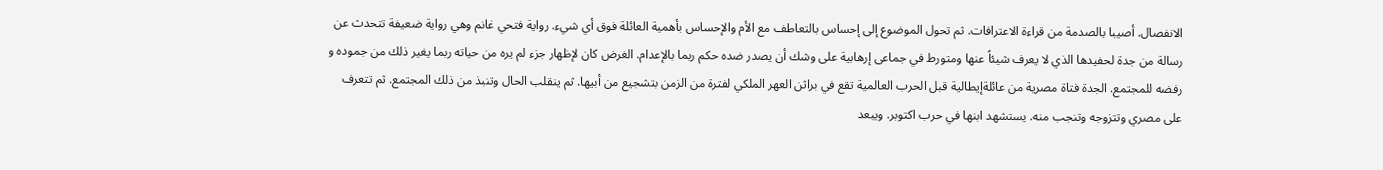الانفصال. أصيبا بالصدمة من قراءة الاعترافات. ثم تحول الموضوع إلى إحساس بالتعاطف مع الأم والإحساس بأهمية العائلة فوق أي شيء. رواية فتحي غانم وهي رواية ضعيفة تتحدث عن رسالة من جدة لحفيدها الذي لا يعرف شيئاً عنها ومتورط في جماعى إرهابية على وشك أن يصدر ضده حكم ربما بالإعدام. الغرض كان لإظهار جزء لم يره من حياته ربما يغير ذلك من جموده و رفضه للمجتمع. الجدة فتاة مصرية من عائلةإيطالية قبل الحرب العالمية تقع في براثن العهر الملكي لفترة من الزمن بتشجيع من أبيها. ثم ينقلب الحال وتنبذ من ذلك المجتمع. ثم تتعرف على مصري وتتزوجه وتنجب منه. يستشهد ابنها في حرب اكتوبر. ويبعد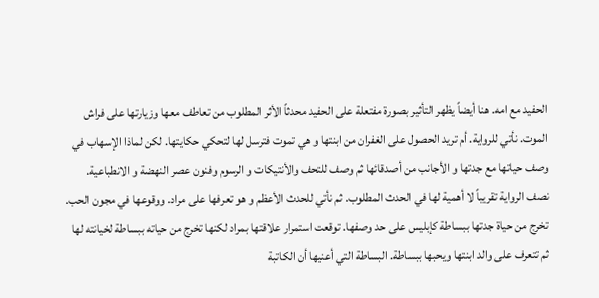الحفيد مع امه. هنا أيضاً يظهر التأثير بصورة مفتعلة على الحفيد محدثاً الأثر المطلوب من تعاطف معها وزيارتها على فراش الموت. نأتي للرواية. أم تريد الحصول على الغفران من ابنتها و هي تموت فترسل لها لتحكي حكايتها. لكن لماذا الإسهاب في وصف حياتها مع جدتها و الأجانب من أصدقائها ثم وصف للتحف والأنتيكات و الرسوم وفنون عصر النهضة و الانطباعية. نصف الرواية تقريباً لا أهمية لها في الحدث المطلوب. ثم نأتي للحدث الأعظم و هو تعرفها على مراد. ووقوعها في مجون الحب. تخرج من حياة جدتها ببساطة كإبليس على حد وصفها. توقعت استمرار علاقتها بمراد لكنها تخرج من حياته ببساطة لخيانته لها ثم تتعرف على والد ابنتها ويحبها ببساطة. البساطة التي أعنيها أن الكاتبة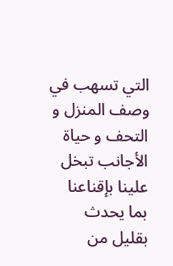التي تسهب في وصف المنزل و التحف و حياة الأجانب تبخل علينا بإقناعنا بما يحدث بقليل من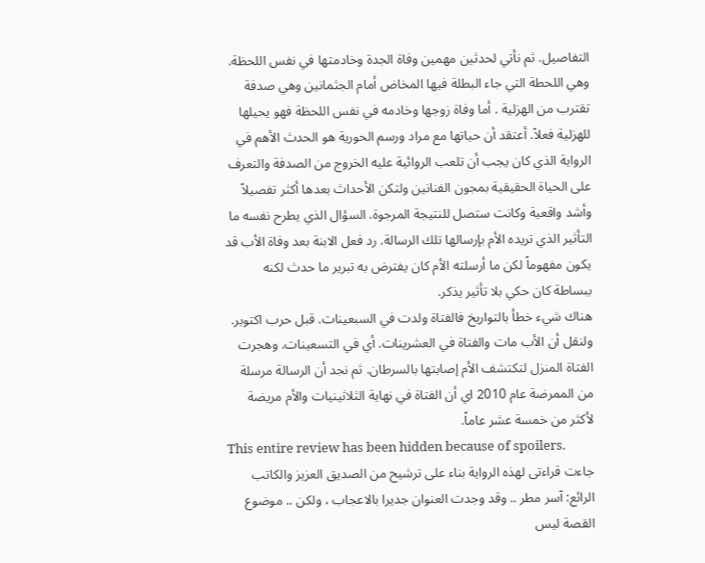التفاصيل. ثم نأتي لحدثين مهمين وفاة الجدة وخادمتها في نفس اللحظة. وهي اللحطة التي جاء البطلة فيها المخاض أمام الجثمانين وهي صدفة تقترب من الهزلية . أما وفاة زوجها وخادمه في نفس اللحظة فهو يحيلها للهزلية فعلاً. أعتقد أن حياتها مع مراد ورسم الحورية هو الحدث الأهم في الرواية الذي كان يجب أن تلعب الروائية عليه الخروج من الصدفة والتعرف على الحياة الحقيقية بمجون الفنانين ولتكن الأحداث بعدها أكثر تفصيلاً وأشد واقعية وكانت ستصل للنتيجة المرجوة. السؤال الذي يطرح نفسه ما التأثير الذي تريده الأم بإرسالها تلك الرسالة. رد فعل الابنة بعد وفاة الأب قد يكون مفهوماً لكن ما أرسلته الأم كان يفترض به تبرير ما حدث لكنه ببساطة كان حكي بلا تأثير يذكر.
هناك شيء خطأ بالتواريخ فالفتاة ولدت في السبعينات. قبل حرب اكتوبر. ولنقل أن الأب مات والفتاة في العشرينات. أي في التسعينات. وهجرت الفتاة المنزل لتكتشف الأم إصابتها بالسرطان. ثم نجد أن الرسالة مرسلة من الممرضة عام 2010 اي أن الفتاة في نهاية الثلاثينيات والأم مريضة لأكثر من خمسة عشر عاماً.
This entire review has been hidden because of spoilers.
جاءت قراءتى لهذه الرواية بناء على ترشيح من الصديق العزيز والكاتب الرائع: آسر مطر .. وقد وجدت العنوان جديرا بالاعجاب ، ولكن .. موضوع القصة ليس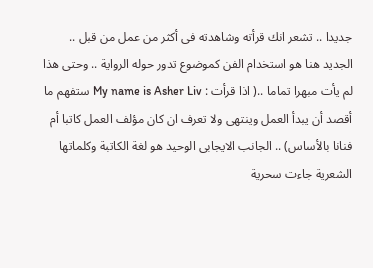جديدا .. تشعر انك قرأته وشاهدته فى أكثر من عمل من قبل .. الجديد هنا هو استخدام الفن كموضوع تدور حوله الرواية .. وحتى هذا لم يأت مبهرا تماما ..( اذا قرأت : My name is Asher Liv ستفهم ما أقصد أن يبدأ العمل وينتهى ولا تعرف ان كان مؤلف العمل كاتبا أم فنانا بالأساس) .. الجانب الايجابى الوحيد هو لغة الكاتبة وكلماتها الشعرية جاءت سحرية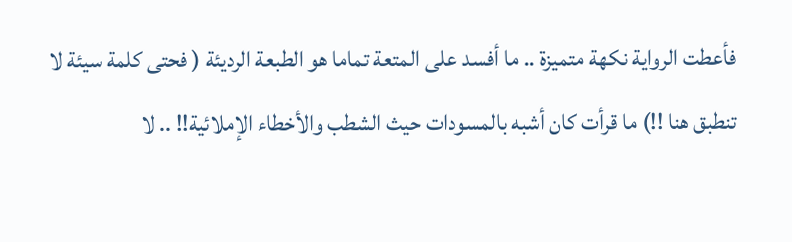فأعطت الرواية نكهة متميزة .. ما أفسد على المتعة تماما هو الطبعة الرديئة ( فحتى كلمة سيئة لا تنطبق هنا !!) ما قرأت كان أشبه بالمسودات حيث الشطب والأخطاء الإملائية!! .. لا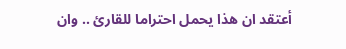أعتقد ان هذا يحمل احتراما للقارئ .. وان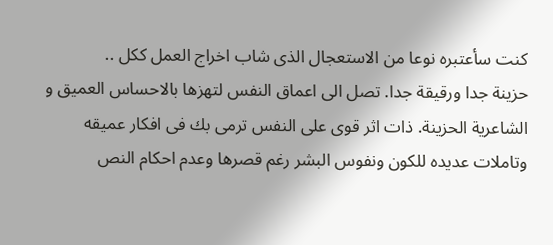كنت سأعتبره نوعا من الاستعجال الذى شاب اخراج العمل ككل ..
حزينة جدا ورقيقة جدا. تصل الى اعماق النفس لتهزها بالاحساس العميق و الشاعرية الحزينة. ذات اثر قوى على النفس ترمى بك فى افكار عميقه وتاملات عديده للكون ونفوس البشر رغم قصرها وعدم احكام النص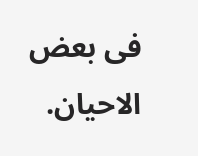فى بعض الاحيان.